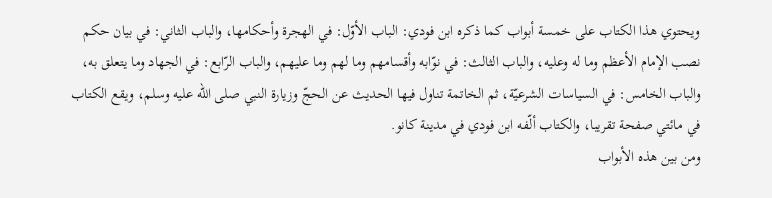ويحتوي هذا الكتاب على خمسة أبواب كما ذكره ابن فودي: الباب الأوّل: في الهجرة وأحكامها، والباب الثاني: في بيان حكم نصب الإمام الأعظم وما له وعليه، والباب الثالث: في نوّابه وأقسامهم وما لهم وما عليهم، والباب الرّابع: في الجهاد وما يتعلق به، والباب الخامس: في السياسات الشرعيّة، ثم الخاتمة تناول فيها الحديث عن الحجّ وزيارة النبي صلى الله عليه وسلم، ويقع الكتاب في مائتي صفحة تقريبا، والكتاب ألّفه ابن فودي في مدينة كانو.
ومن بين هذه الأبواب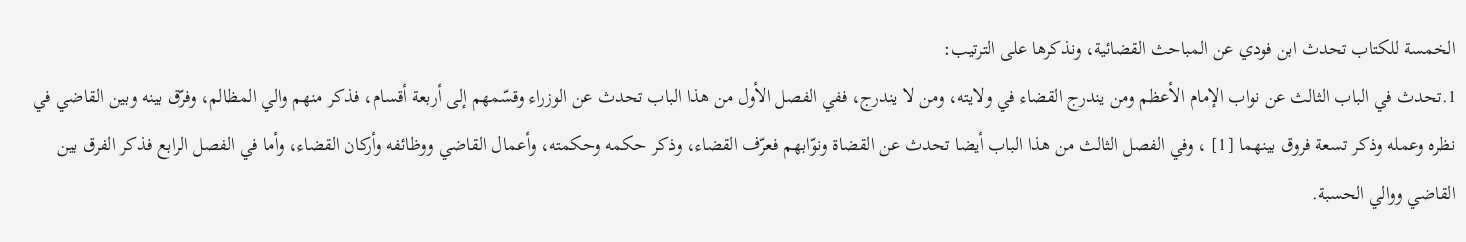الخمسة للكتاب تحدث ابن فودي عن المباحث القضائية، ونذكرها على الترتيب:
1.تحدث في الباب الثالث عن نواب الإمام الأعظم ومن يندرج القضاء في ولايته، ومن لا يندرج، ففي الفصل الأول من هذا الباب تحدث عن الوزراء وقسّمهم إلى أربعة أقسام، فذكر منهم والي المظالم، وفرّق بينه وبين القاضي في نظره وعمله وذكر تسعة فروق بينهما [1] ، وفي الفصل الثالث من هذا الباب أيضا تحدث عن القضاة ونوّابهم فعرّف القضاء، وذكر حكمه وحكمته، وأعمال القاضي ووظائفه وأركان القضاء، وأما في الفصل الرابع فذكر الفرق بين القاضي ووالي الحسبة.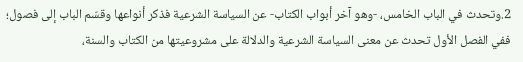2.وتحدث في الباب الخامس، -وهو آخر أبواب الكتاب- عن السياسة الشرعية فذكر أنواعها وقسّم الباب إلى فصول؛ ففي الفصل الأول تحدث عن معنى السياسة الشرعية والدلالة على مشروعيتها من الكتاب والسنة،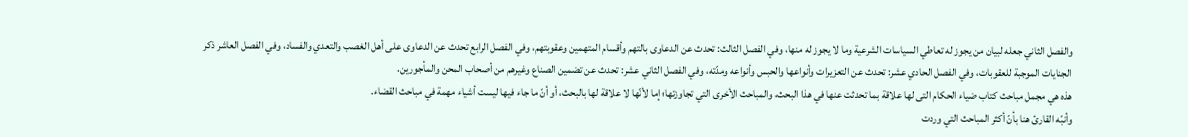والفصل الثاني جعله لبيان من يجوز له تعاطي السياسات الشرعية وما لا يجوز له منها، وفي الفصل الثالث: تحدث عن الدعاوى بالتهم وأقسام المتهمين وعقوبتهم، وفي الفصل الرابع تحدث عن الدعاوى على أهل الغصب والتعدي والفساد، وفي الفصل العاشر ذكر الجنايات الموجبة للعقوبات، وفي الفصل الحادي عشر: تحدث عن التعزيرات وأنواعها والحبس وأنواعه ومدّته، وفي الفصل الثاني عشر: تحدث عن تضمين الصناع وغيرهم من أصحاب المحن والمأجورين.
هذه هي مجمل مباحث كتاب ضياء الحكام التى لها علاقة بما تحدثت عنها في هذا البحث، والمباحث الأخرى التي تجاوزتها؛ إما لأنّها لا علاقة لها بالبحث، أو أنّ ما جاء فيها ليست أشياء مهمة في مباحث القضاء.
وأنبّه القارئ هنا بأنّ أكثر المباحث التي وردت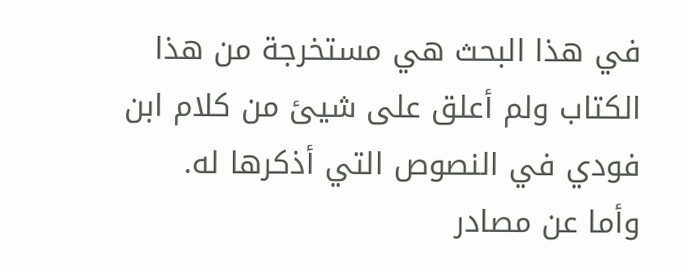في هذا البحث هي مستخرجة من هذا الكتاب ولم أعلق على شيئ من كلام ابن فودي في النصوص التي أذكرها له.
وأما عن مصادر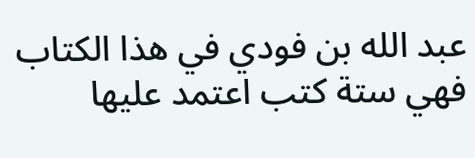عبد الله بن فودي في هذا الكتاب فهي ستة كتب اعتمد عليها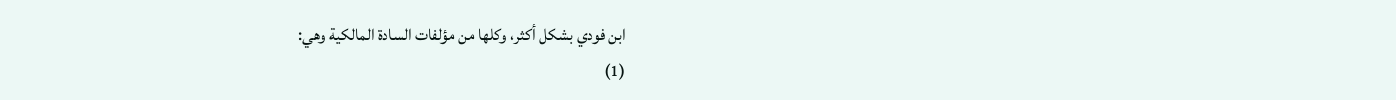ابن فودي بشكل أكثر، وكلها من مؤلفات السادة المالكية وهي:
(1)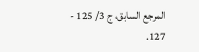المرجع السابق، ج 3/ 125 - 127.